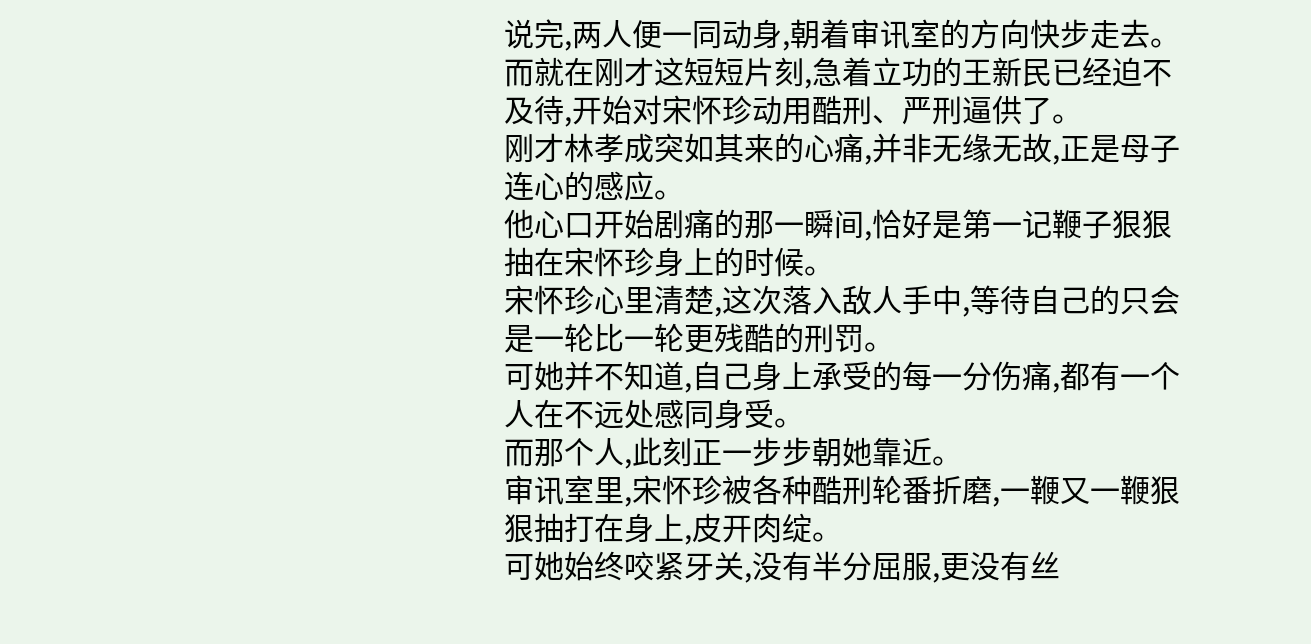说完,两人便一同动身,朝着审讯室的方向快步走去。
而就在刚才这短短片刻,急着立功的王新民已经迫不及待,开始对宋怀珍动用酷刑、严刑逼供了。
刚才林孝成突如其来的心痛,并非无缘无故,正是母子连心的感应。
他心口开始剧痛的那一瞬间,恰好是第一记鞭子狠狠抽在宋怀珍身上的时候。
宋怀珍心里清楚,这次落入敌人手中,等待自己的只会是一轮比一轮更残酷的刑罚。
可她并不知道,自己身上承受的每一分伤痛,都有一个人在不远处感同身受。
而那个人,此刻正一步步朝她靠近。
审讯室里,宋怀珍被各种酷刑轮番折磨,一鞭又一鞭狠狠抽打在身上,皮开肉绽。
可她始终咬紧牙关,没有半分屈服,更没有丝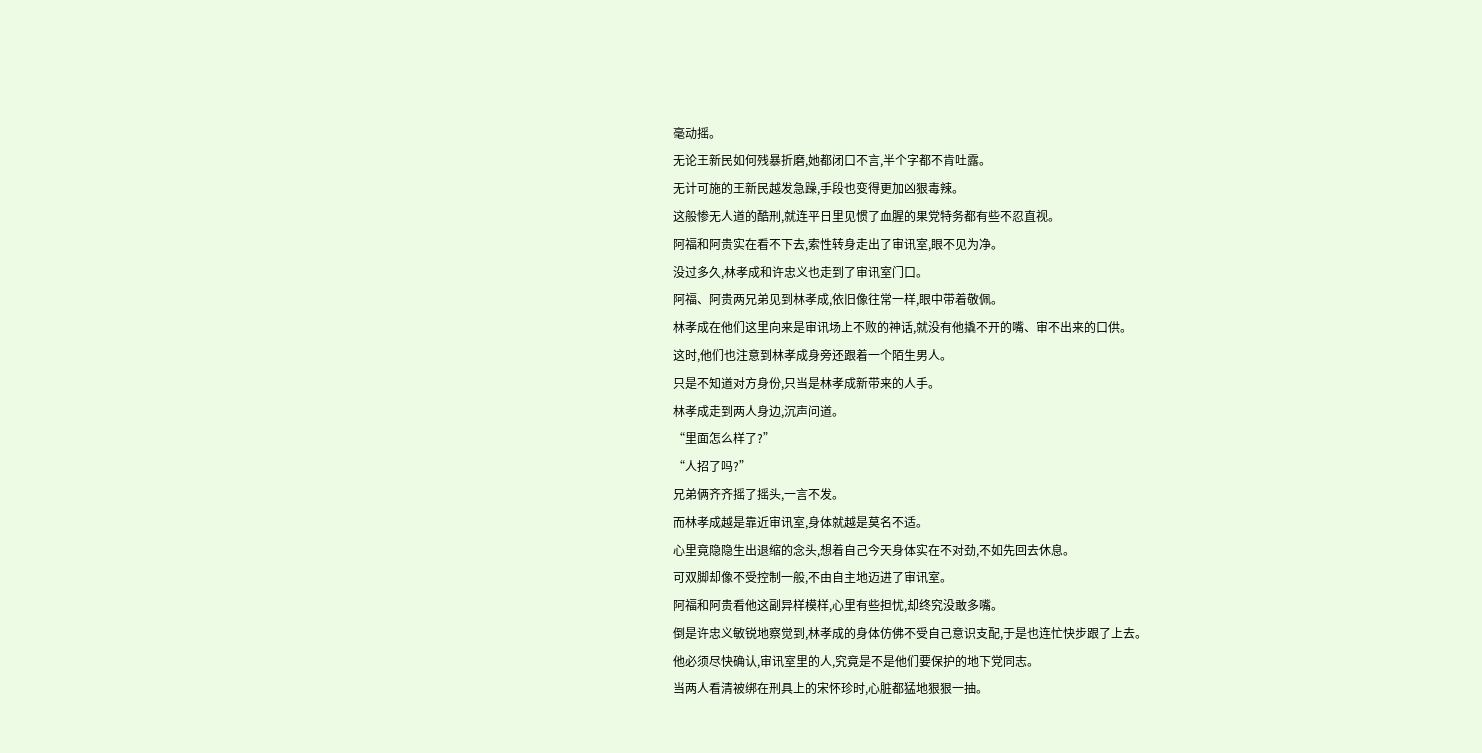毫动摇。
无论王新民如何残暴折磨,她都闭口不言,半个字都不肯吐露。
无计可施的王新民越发急躁,手段也变得更加凶狠毒辣。
这般惨无人道的酷刑,就连平日里见惯了血腥的果党特务都有些不忍直视。
阿福和阿贵实在看不下去,索性转身走出了审讯室,眼不见为净。
没过多久,林孝成和许忠义也走到了审讯室门口。
阿福、阿贵两兄弟见到林孝成,依旧像往常一样,眼中带着敬佩。
林孝成在他们这里向来是审讯场上不败的神话,就没有他撬不开的嘴、审不出来的口供。
这时,他们也注意到林孝成身旁还跟着一个陌生男人。
只是不知道对方身份,只当是林孝成新带来的人手。
林孝成走到两人身边,沉声问道。
“里面怎么样了?”
“人招了吗?”
兄弟俩齐齐摇了摇头,一言不发。
而林孝成越是靠近审讯室,身体就越是莫名不适。
心里竟隐隐生出退缩的念头,想着自己今天身体实在不对劲,不如先回去休息。
可双脚却像不受控制一般,不由自主地迈进了审讯室。
阿福和阿贵看他这副异样模样,心里有些担忧,却终究没敢多嘴。
倒是许忠义敏锐地察觉到,林孝成的身体仿佛不受自己意识支配,于是也连忙快步跟了上去。
他必须尽快确认,审讯室里的人,究竟是不是他们要保护的地下党同志。
当两人看清被绑在刑具上的宋怀珍时,心脏都猛地狠狠一抽。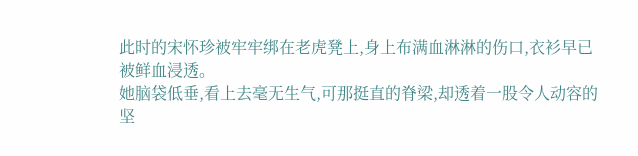此时的宋怀珍被牢牢绑在老虎凳上,身上布满血淋淋的伤口,衣衫早已被鲜血浸透。
她脑袋低垂,看上去毫无生气,可那挺直的脊梁,却透着一股令人动容的坚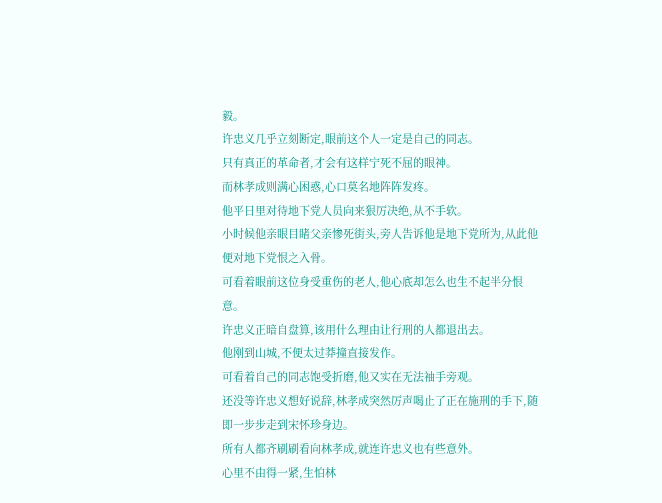毅。
许忠义几乎立刻断定,眼前这个人一定是自己的同志。
只有真正的革命者,才会有这样宁死不屈的眼神。
而林孝成则满心困惑,心口莫名地阵阵发疼。
他平日里对待地下党人员向来狠厉决绝,从不手软。
小时候他亲眼目睹父亲惨死街头,旁人告诉他是地下党所为,从此他便对地下党恨之入骨。
可看着眼前这位身受重伤的老人,他心底却怎么也生不起半分恨意。
许忠义正暗自盘算,该用什么理由让行刑的人都退出去。
他刚到山城,不便太过莽撞直接发作。
可看着自己的同志饱受折磨,他又实在无法袖手旁观。
还没等许忠义想好说辞,林孝成突然厉声喝止了正在施刑的手下,随即一步步走到宋怀珍身边。
所有人都齐刷刷看向林孝成,就连许忠义也有些意外。
心里不由得一紧,生怕林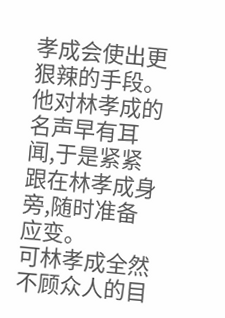孝成会使出更狠辣的手段。
他对林孝成的名声早有耳闻,于是紧紧跟在林孝成身旁,随时准备应变。
可林孝成全然不顾众人的目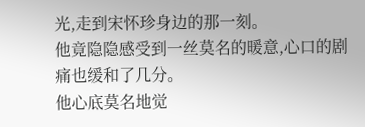光,走到宋怀珍身边的那一刻。
他竟隐隐感受到一丝莫名的暖意,心口的剧痛也缓和了几分。
他心底莫名地觉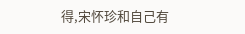得,宋怀珍和自己有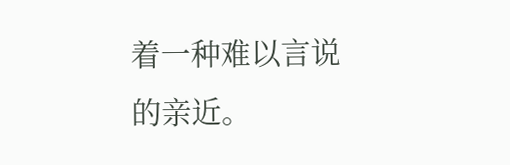着一种难以言说的亲近。